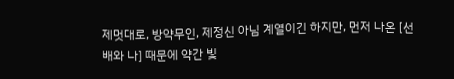제멋대로, 방약무인, 제정신 아님 계열이긴 하지만, 먼저 나온 [선배와 나] 때문에 약간 빛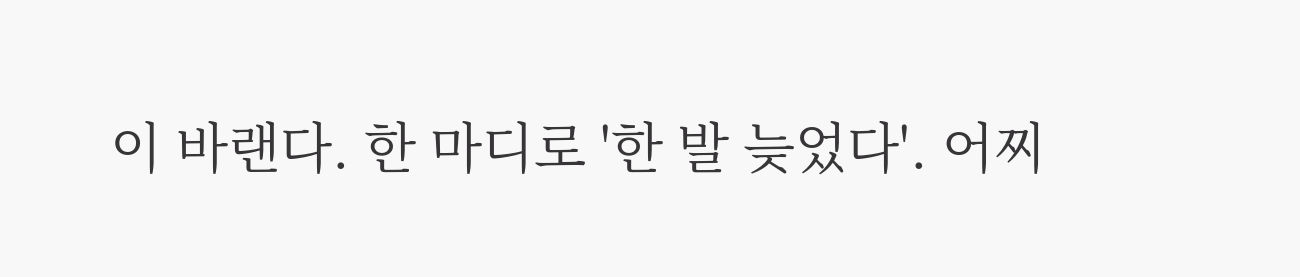이 바랜다. 한 마디로 '한 발 늦었다'. 어찌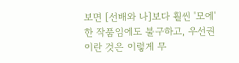보면 [선배와 나]보다 훨씬 '모에'한 작품임에도 불구하고, 우선권이란 것은 이렇게 무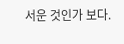서운 것인가 보다.